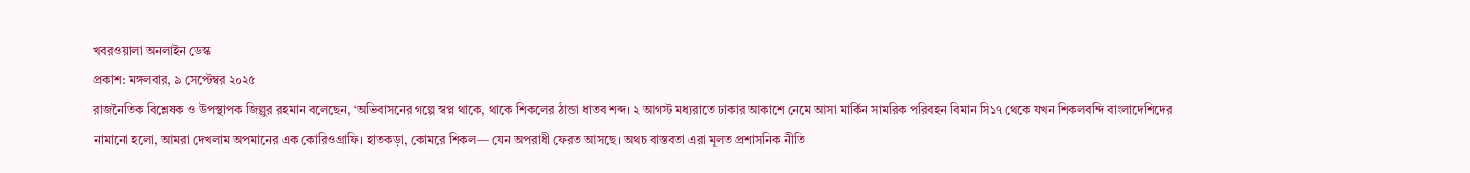খবরওয়ালা অনলাইন ডেস্ক
প্রকাশ: মঙ্গলবার, ৯ সেপ্টেম্বর ২০২৫
রাজনৈতিক বিশ্লেষক ও উপস্থাপক জিল্লুর রহমান বলেছেন, ‘অভিবাসনের গল্পে স্বপ্ন থাকে, থাকে শিকলের ঠান্ডা ধাতব শব্দ। ২ আগস্ট মধ্যরাতে ঢাকার আকাশে নেমে আসা মার্কিন সামরিক পরিবহন বিমান সি১৭ থেকে যখন শিকলবন্দি বাংলাদেশিদের নামানো হলো, আমরা দেখলাম অপমানের এক কোরিওগ্রাফি। হাতকড়া, কোমরে শিকল— যেন অপরাধী ফেরত আসছে। অথচ বাস্তবতা এরা মূলত প্রশাসনিক নীতি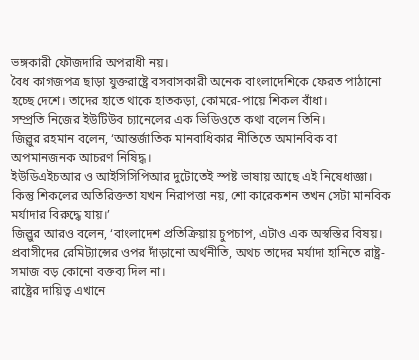ভঙ্গকারী ফৌজদারি অপরাধী নয়।
বৈধ কাগজপত্র ছাড়া যুক্তরাষ্ট্রে বসবাসকারী অনেক বাংলাদেশিকে ফেরত পাঠানো হচ্ছে দেশে। তাদের হাতে থাকে হাতকড়া, কোমরে-পায়ে শিকল বাঁধা।
সম্প্রতি নিজের ইউটিউব চ্যানেলের এক ভিডিওতে কথা বলেন তিনি।
জিল্লুর রহমান বলেন, ‘আন্তর্জাতিক মানবাধিকার নীতিতে অমানবিক বা অপমানজনক আচরণ নিষিদ্ধ।
ইউডিএইচআর ও আইসিসিপিআর দুটোতেই স্পষ্ট ভাষায় আছে এই নিষেধাজ্ঞা। কিন্তু শিকলের অতিরিক্ততা যখন নিরাপত্তা নয়, শো কারেকশন তখন সেটা মানবিক মর্যাদার বিরুদ্ধে যায়।’
জিল্লুর আরও বলেন, ‘বাংলাদেশ প্রতিক্রিয়ায় চুপচাপ, এটাও এক অস্বস্তির বিষয়। প্রবাসীদের রেমিট্যান্সের ওপর দাঁড়ানো অর্থনীতি, অথচ তাদের মর্যাদা হানিতে রাষ্ট্র-সমাজ বড় কোনো বক্তব্য দিল না।
রাষ্ট্রের দায়িত্ব এখানে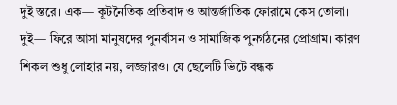দুই স্তরে। এক— কূটনৈতিক প্রতিবাদ ও আন্তর্জাতিক ফোরামে কেস তোলা। দুই— ফিরে আসা মানুষদের পুনর্বাসন ও সামাজিক পুনর্গঠনের প্রোগ্রাম। কারণ শিকল শুধু লোহার নয়, লজ্জারও। যে ছেলেটি ভিটে বন্ধক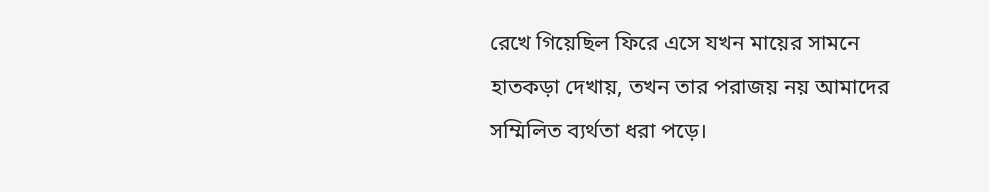রেখে গিয়েছিল ফিরে এসে যখন মায়ের সামনে হাতকড়া দেখায়, তখন তার পরাজয় নয় আমাদের সম্মিলিত ব্যর্থতা ধরা পড়ে।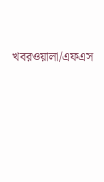খবরওয়ালা/এফএস